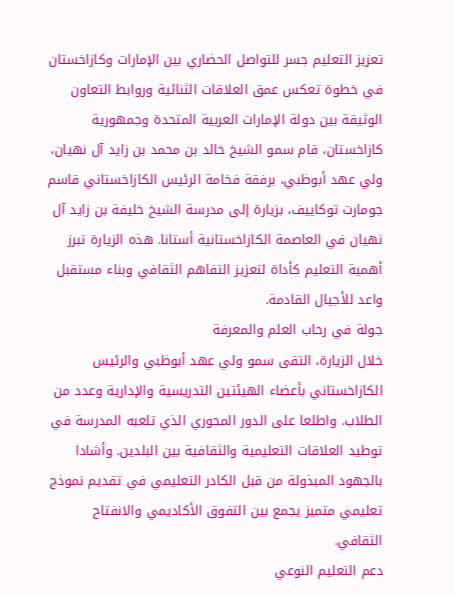تعزيز التعليم جسر للتواصل الحضاري بين الإمارات وكازاخستان
في خطوة تعكس عمق العلاقات الثنائية وروابط التعاون الوثيقة بين دولة الإمارات العربية المتحدة وجمهورية كازاخستان، قام سمو الشيخ خالد بن محمد بن زايد آل نهيان، ولي عهد أبوظبي، برفقة فخامة الرئيس الكازاخستاني قاسم جومارت توكاييف، بزيارة إلى مدرسة الشيخ خليفة بن زايد آل نهيان في العاصمة الكازاخستانية أستانا. هذه الزيارة تبرز أهمية التعليم كأداة لتعزيز التفاهم الثقافي وبناء مستقبل واعد للأجيال القادمة.
جولة في رحاب العلم والمعرفة
خلال الزيارة، التقى سمو ولي عهد أبوظبي والرئيس الكازاخستاني بأعضاء الهيئتين التدريسية والإدارية وعدد من الطلاب. واطلعا على الدور المحوري الذي تلعبه المدرسة في توطيد العلاقات التعليمية والثقافية بين البلدين. وأشادا بالجهود المبذولة من قبل الكادر التعليمي في تقديم نموذج تعليمي متميز يجمع بين التفوق الأكاديمي والانفتاح الثقافي.
دعم التعليم النوعي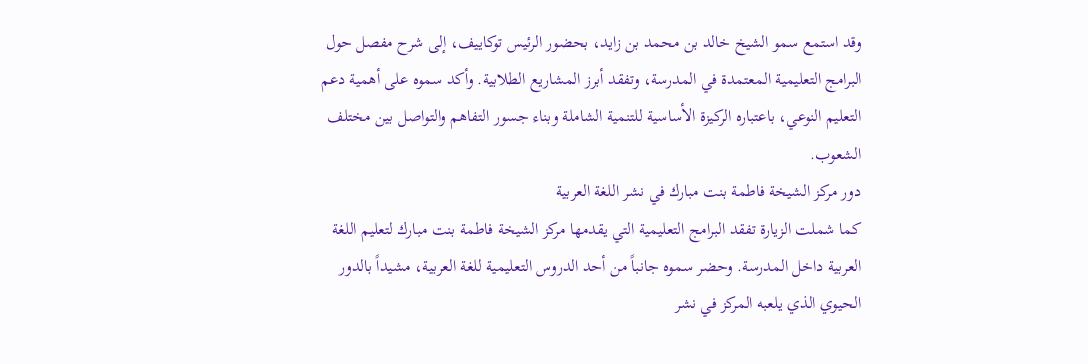وقد استمع سمو الشيخ خالد بن محمد بن زايد، بحضور الرئيس توكاييف، إلى شرح مفصل حول البرامج التعليمية المعتمدة في المدرسة، وتفقد أبرز المشاريع الطلابية. وأكد سموه على أهمية دعم التعليم النوعي، باعتباره الركيزة الأساسية للتنمية الشاملة وبناء جسور التفاهم والتواصل بين مختلف الشعوب.
دور مركز الشيخة فاطمة بنت مبارك في نشر اللغة العربية
كما شملت الزيارة تفقد البرامج التعليمية التي يقدمها مركز الشيخة فاطمة بنت مبارك لتعليم اللغة العربية داخل المدرسة. وحضر سموه جانباً من أحد الدروس التعليمية للغة العربية، مشيداً بالدور الحيوي الذي يلعبه المركز في نشر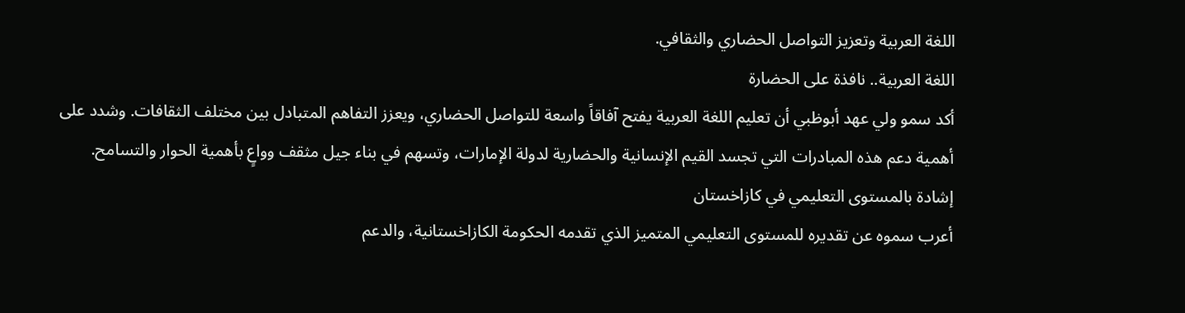اللغة العربية وتعزيز التواصل الحضاري والثقافي.
اللغة العربية.. نافذة على الحضارة
أكد سمو ولي عهد أبوظبي أن تعليم اللغة العربية يفتح آفاقاً واسعة للتواصل الحضاري، ويعزز التفاهم المتبادل بين مختلف الثقافات. وشدد على أهمية دعم هذه المبادرات التي تجسد القيم الإنسانية والحضارية لدولة الإمارات، وتسهم في بناء جيل مثقف وواعٍ بأهمية الحوار والتسامح.
إشادة بالمستوى التعليمي في كازاخستان
أعرب سموه عن تقديره للمستوى التعليمي المتميز الذي تقدمه الحكومة الكازاخستانية، والدعم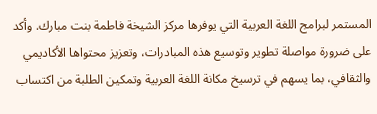المستمر لبرامج اللغة العربية التي يوفرها مركز الشيخة فاطمة بنت مبارك. وأكد على ضرورة مواصلة تطوير وتوسيع هذه المبادرات، وتعزيز محتواها الأكاديمي والثقافي، بما يسهم في ترسيخ مكانة اللغة العربية وتمكين الطلبة من اكتساب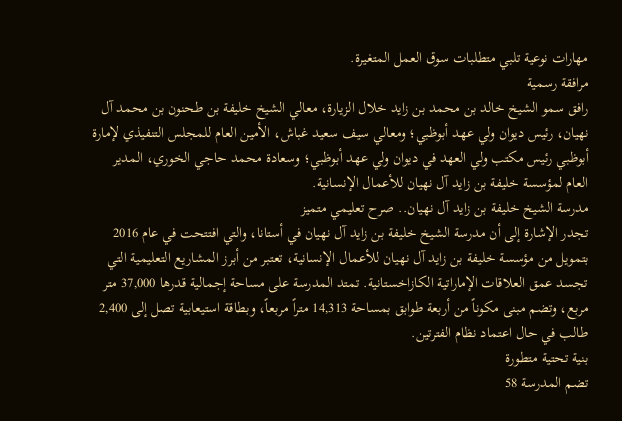مهارات نوعية تلبي متطلبات سوق العمل المتغيرة.
مرافقة رسمية
رافق سمو الشيخ خالد بن محمد بن زايد خلال الزيارة، معالي الشيخ خليفة بن طحنون بن محمد آل نهيان، رئيس ديوان ولي عهد أبوظبي؛ ومعالي سيف سعيد غباش، الأمين العام للمجلس التنفيذي لإمارة أبوظبي رئيس مكتب ولي العهد في ديوان ولي عهد أبوظبي؛ وسعادة محمد حاجي الخوري، المدير العام لمؤسسة خليفة بن زايد آل نهيان للأعمال الإنسانية.
مدرسة الشيخ خليفة بن زايد آل نهيان.. صرح تعليمي متميز
تجدر الإشارة إلى أن مدرسة الشيخ خليفة بن زايد آل نهيان في أستانا، والتي افتتحت في عام 2016 بتمويل من مؤسسة خليفة بن زايد آل نهيان للأعمال الإنسانية، تعتبر من أبرز المشاريع التعليمية التي تجسد عمق العلاقات الإماراتية الكازاخستانية. تمتد المدرسة على مساحة إجمالية قدرها 37,000 متر مربع، وتضم مبنى مكوناً من أربعة طوابق بمساحة 14,313 متراً مربعاً، وبطاقة استيعابية تصل إلى 2,400 طالب في حال اعتماد نظام الفترتين.
بنية تحتية متطورة
تضم المدرسة 58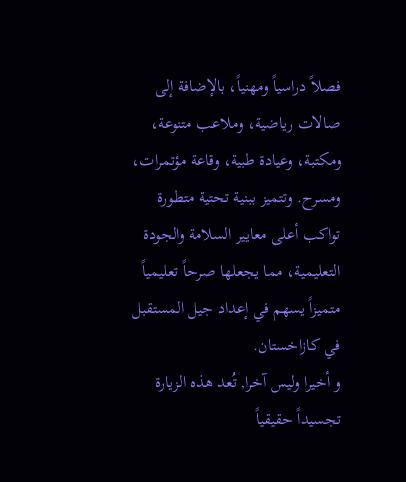فصلاً دراسياً ومهنياً، بالإضافة إلى صالات رياضية، وملاعب متنوعة، ومكتبة، وعيادة طبية، وقاعة مؤتمرات، ومسرح. وتتميز ببنية تحتية متطورة تواكب أعلى معايير السلامة والجودة التعليمية، مما يجعلها صرحاً تعليمياً متميزاً يسهم في إعداد جيل المستقبل في كازاخستان.
و أخيرا وليس آخرا, تُعد هذه الزيارة تجسيداً حقيقياً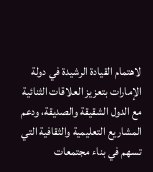لاهتمام القيادة الرشيدة في دولة الإمارات بتعزيز العلاقات الثنائية مع الدول الشقيقة والصديقة، ودعم المشاريع التعليمية والثقافية التي تسهم في بناء مجتمعات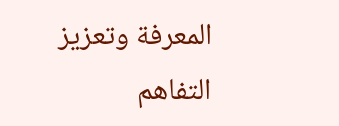المعرفة وتعزيز التفاهم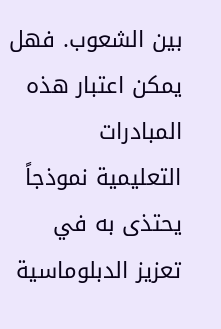بين الشعوب. فهل يمكن اعتبار هذه المبادرات التعليمية نموذجاً يحتذى به في تعزيز الدبلوماسية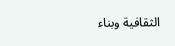الثقافية وبناء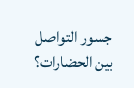جسور التواصل بين الحضارات؟